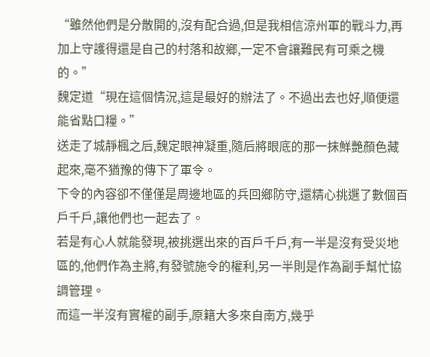“雖然他們是分散開的,沒有配合過,但是我相信涼州軍的戰斗力,再加上守護得還是自己的村落和故鄉,一定不會讓難民有可乘之機的。”
魏定道“現在這個情況,這是最好的辦法了。不過出去也好,順便還能省點口糧。”
送走了城靜楓之后,魏定眼神凝重,隨后將眼底的那一抹鮮艷顏色藏起來,毫不猶豫的傳下了軍令。
下令的內容卻不僅僅是周邊地區的兵回鄉防守,還精心挑選了數個百戶千戶,讓他們也一起去了。
若是有心人就能發現,被挑選出來的百戶千戶,有一半是沒有受災地區的,他們作為主將,有發號施令的權利,另一半則是作為副手幫忙協調管理。
而這一半沒有實權的副手,原籍大多來自南方,幾乎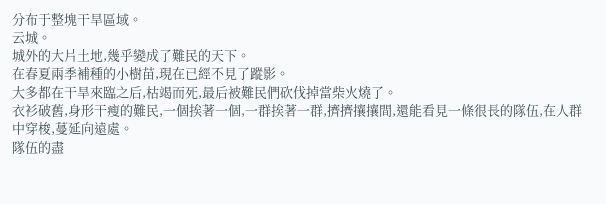分布于整塊干旱區域。
云城。
城外的大片土地,幾乎變成了難民的天下。
在春夏兩季補種的小樹苗,現在已經不見了蹤影。
大多都在干旱來臨之后,枯竭而死,最后被難民們砍伐掉當柴火燒了。
衣衫破舊,身形干瘦的難民,一個挨著一個,一群挨著一群,擠擠攘攘間,還能看見一條很長的隊伍,在人群中穿梭,蔓延向遠處。
隊伍的盡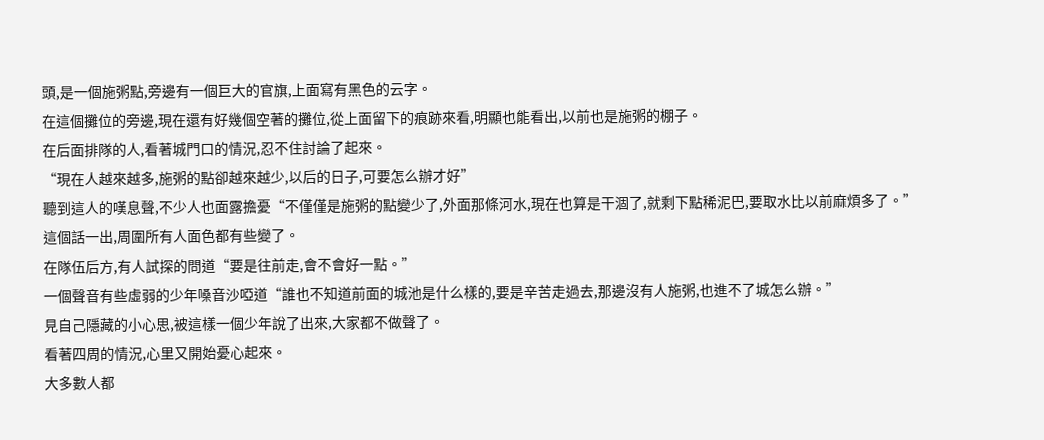頭,是一個施粥點,旁邊有一個巨大的官旗,上面寫有黑色的云字。
在這個攤位的旁邊,現在還有好幾個空著的攤位,從上面留下的痕跡來看,明顯也能看出,以前也是施粥的棚子。
在后面排隊的人,看著城門口的情況,忍不住討論了起來。
“現在人越來越多,施粥的點卻越來越少,以后的日子,可要怎么辦才好”
聽到這人的嘆息聲,不少人也面露擔憂“不僅僅是施粥的點變少了,外面那條河水,現在也算是干涸了,就剩下點稀泥巴,要取水比以前麻煩多了。”
這個話一出,周圍所有人面色都有些變了。
在隊伍后方,有人試探的問道“要是往前走,會不會好一點。”
一個聲音有些虛弱的少年嗓音沙啞道“誰也不知道前面的城池是什么樣的,要是辛苦走過去,那邊沒有人施粥,也進不了城怎么辦。”
見自己隱藏的小心思,被這樣一個少年說了出來,大家都不做聲了。
看著四周的情況,心里又開始憂心起來。
大多數人都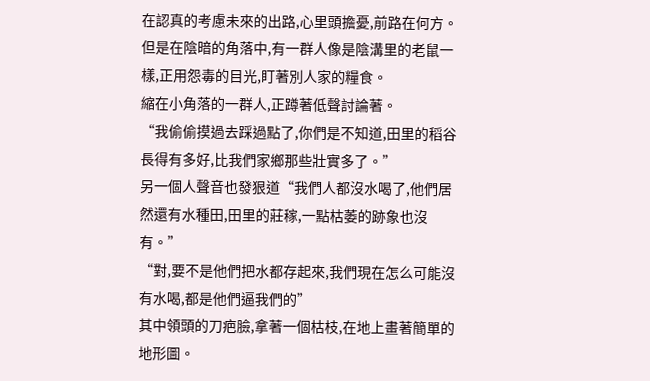在認真的考慮未來的出路,心里頭擔憂,前路在何方。
但是在陰暗的角落中,有一群人像是陰溝里的老鼠一樣,正用怨毒的目光,盯著別人家的糧食。
縮在小角落的一群人,正蹲著低聲討論著。
“我偷偷摸過去踩過點了,你們是不知道,田里的稻谷長得有多好,比我們家鄉那些壯實多了。”
另一個人聲音也發狠道“我們人都沒水喝了,他們居然還有水種田,田里的莊稼,一點枯萎的跡象也沒有。”
“對,要不是他們把水都存起來,我們現在怎么可能沒有水喝,都是他們逼我們的”
其中領頭的刀疤臉,拿著一個枯枝,在地上畫著簡單的地形圖。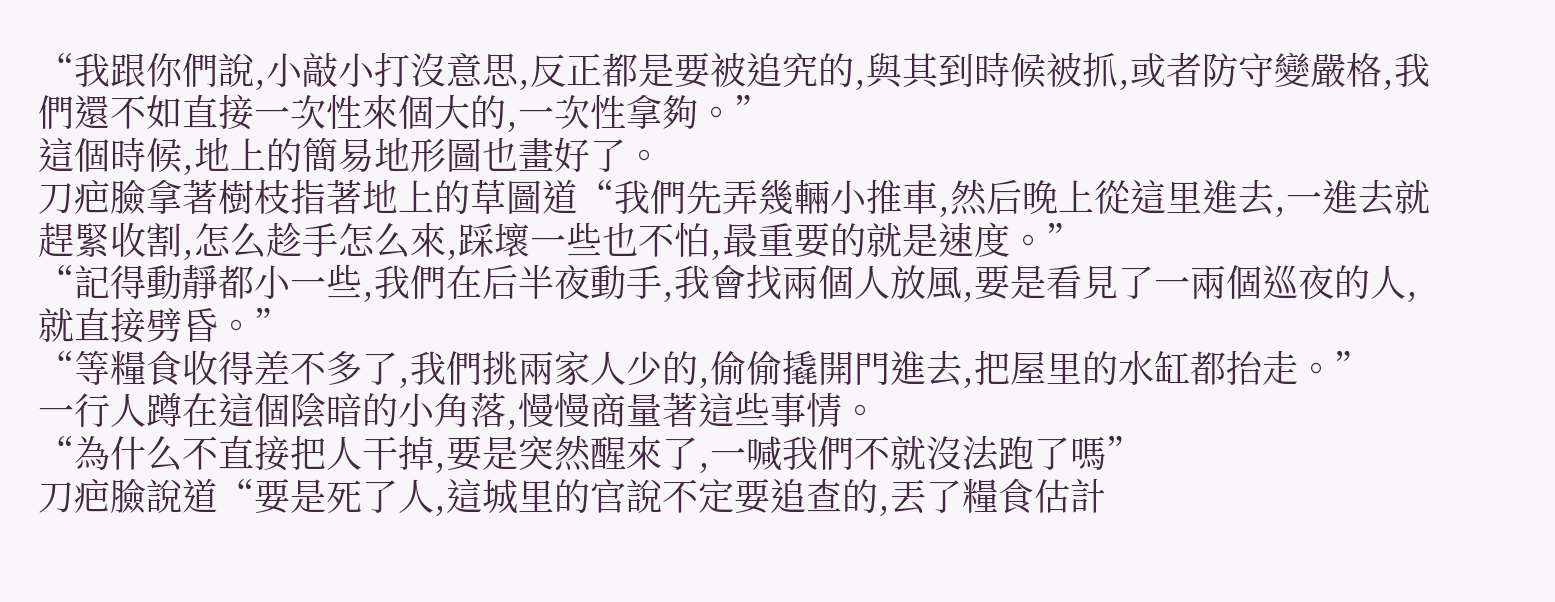“我跟你們說,小敲小打沒意思,反正都是要被追究的,與其到時候被抓,或者防守變嚴格,我們還不如直接一次性來個大的,一次性拿夠。”
這個時候,地上的簡易地形圖也畫好了。
刀疤臉拿著樹枝指著地上的草圖道“我們先弄幾輛小推車,然后晚上從這里進去,一進去就趕緊收割,怎么趁手怎么來,踩壞一些也不怕,最重要的就是速度。”
“記得動靜都小一些,我們在后半夜動手,我會找兩個人放風,要是看見了一兩個巡夜的人,就直接劈昏。”
“等糧食收得差不多了,我們挑兩家人少的,偷偷撬開門進去,把屋里的水缸都抬走。”
一行人蹲在這個陰暗的小角落,慢慢商量著這些事情。
“為什么不直接把人干掉,要是突然醒來了,一喊我們不就沒法跑了嗎”
刀疤臉說道“要是死了人,這城里的官說不定要追查的,丟了糧食估計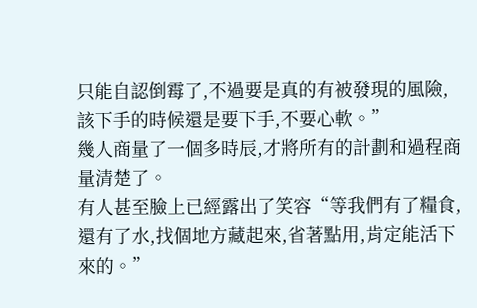只能自認倒霉了,不過要是真的有被發現的風險,該下手的時候還是要下手,不要心軟。”
幾人商量了一個多時辰,才將所有的計劃和過程商量清楚了。
有人甚至臉上已經露出了笑容“等我們有了糧食,還有了水,找個地方藏起來,省著點用,肯定能活下來的。”